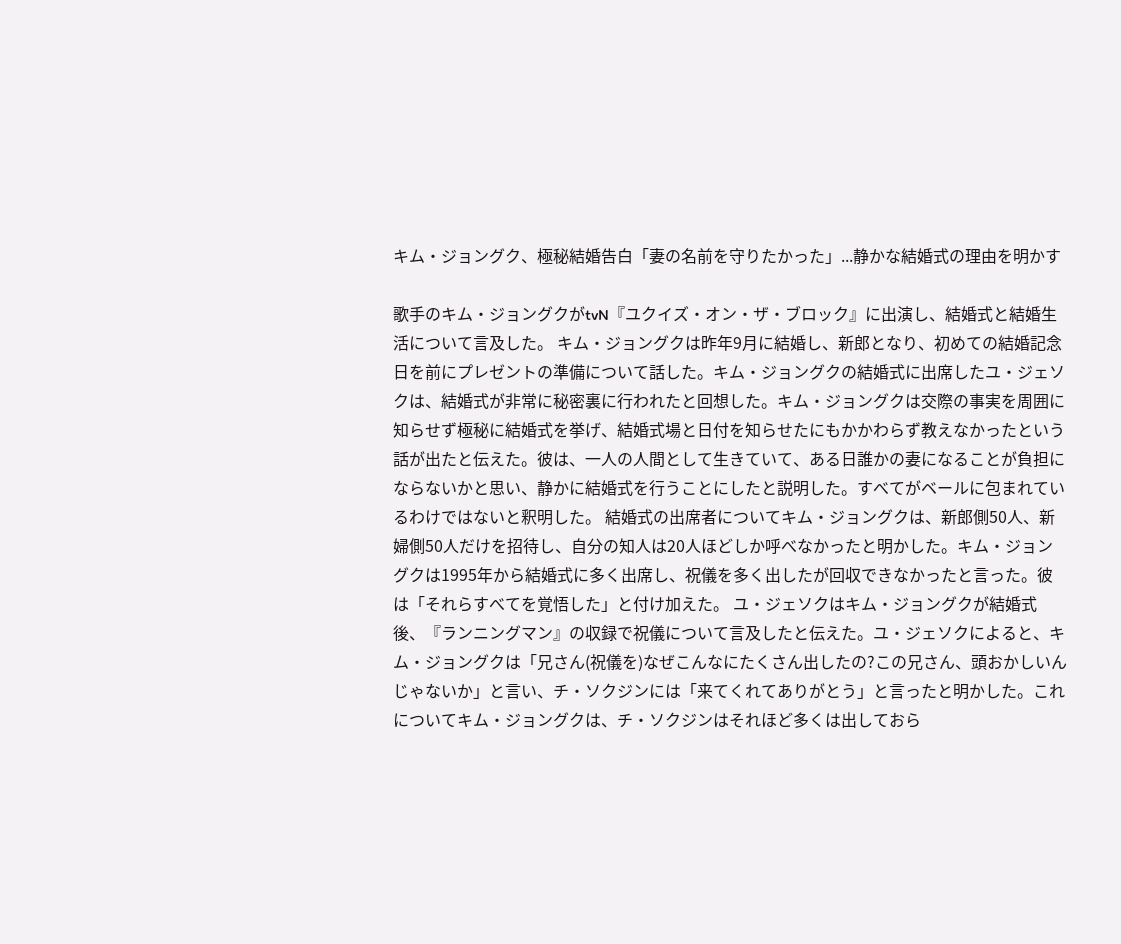キム・ジョングク、極秘結婚告白「妻の名前を守りたかった」...静かな結婚式の理由を明かす

歌手のキム・ジョングクがtvN『ユクイズ・オン・ザ・ブロック』に出演し、結婚式と結婚生活について言及した。 キム・ジョングクは昨年9月に結婚し、新郎となり、初めての結婚記念日を前にプレゼントの準備について話した。キム・ジョングクの結婚式に出席したユ・ジェソクは、結婚式が非常に秘密裏に行われたと回想した。キム・ジョングクは交際の事実を周囲に知らせず極秘に結婚式を挙げ、結婚式場と日付を知らせたにもかかわらず教えなかったという話が出たと伝えた。彼は、一人の人間として生きていて、ある日誰かの妻になることが負担にならないかと思い、静かに結婚式を行うことにしたと説明した。すべてがベールに包まれているわけではないと釈明した。 結婚式の出席者についてキム・ジョングクは、新郎側50人、新婦側50人だけを招待し、自分の知人は20人ほどしか呼べなかったと明かした。キム・ジョングクは1995年から結婚式に多く出席し、祝儀を多く出したが回収できなかったと言った。彼は「それらすべてを覚悟した」と付け加えた。 ユ・ジェソクはキム・ジョングクが結婚式後、『ランニングマン』の収録で祝儀について言及したと伝えた。ユ・ジェソクによると、キム・ジョングクは「兄さん(祝儀を)なぜこんなにたくさん出したの?この兄さん、頭おかしいんじゃないか」と言い、チ・ソクジンには「来てくれてありがとう」と言ったと明かした。これについてキム・ジョングクは、チ・ソクジンはそれほど多くは出しておら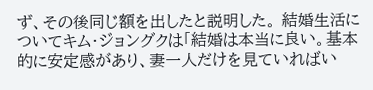ず、その後同じ額を出したと説明した。 結婚生活についてキム・ジョングクは「結婚は本当に良い。基本的に安定感があり、妻一人だけを見ていればい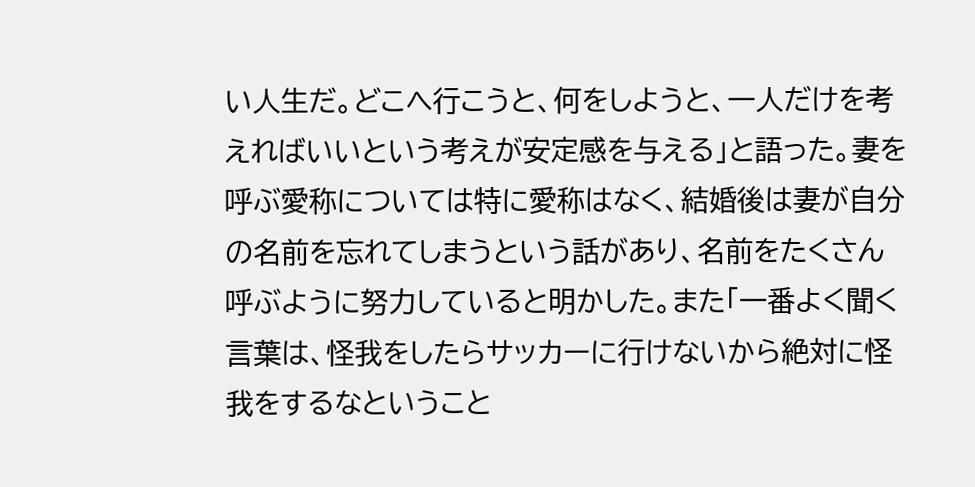い人生だ。どこへ行こうと、何をしようと、一人だけを考えればいいという考えが安定感を与える」と語った。妻を呼ぶ愛称については特に愛称はなく、結婚後は妻が自分の名前を忘れてしまうという話があり、名前をたくさん呼ぶように努力していると明かした。また「一番よく聞く言葉は、怪我をしたらサッカーに行けないから絶対に怪我をするなということ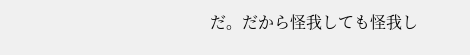だ。だから怪我しても怪我し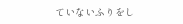ていないふりをし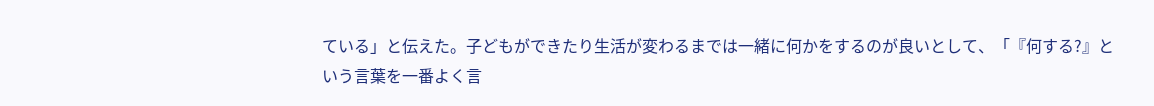ている」と伝えた。子どもができたり生活が変わるまでは一緒に何かをするのが良いとして、「『何する?』という言葉を一番よく言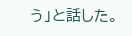う」と話した。